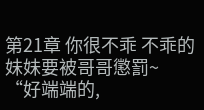第21章 你很不乖 不乖的妹妹要被哥哥懲罰~
“好端端的,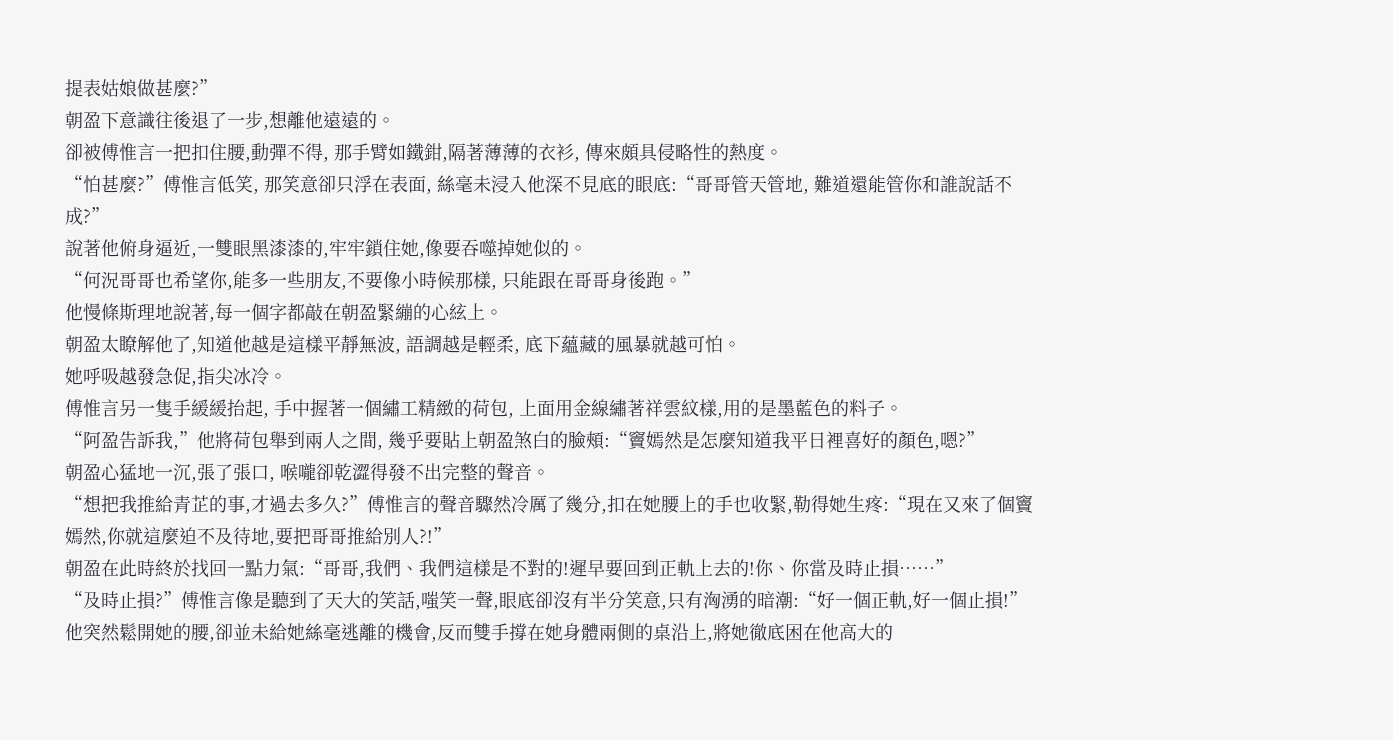提表姑娘做甚麼?”
朝盈下意識往後退了一步,想離他遠遠的。
卻被傅惟言一把扣住腰,動彈不得, 那手臂如鐵鉗,隔著薄薄的衣衫, 傳來頗具侵略性的熱度。
“怕甚麼?”傅惟言低笑, 那笑意卻只浮在表面, 絲毫未浸入他深不見底的眼底:“哥哥管天管地, 難道還能管你和誰說話不成?”
說著他俯身逼近,一雙眼黑漆漆的,牢牢鎖住她,像要吞噬掉她似的。
“何況哥哥也希望你,能多一些朋友,不要像小時候那樣, 只能跟在哥哥身後跑。”
他慢條斯理地說著,每一個字都敲在朝盈緊繃的心絃上。
朝盈太瞭解他了,知道他越是這樣平靜無波, 語調越是輕柔, 底下蘊藏的風暴就越可怕。
她呼吸越發急促,指尖冰冷。
傅惟言另一隻手緩緩抬起, 手中握著一個繡工精緻的荷包, 上面用金線繡著祥雲紋樣,用的是墨藍色的料子。
“阿盈告訴我,”他將荷包舉到兩人之間, 幾乎要貼上朝盈煞白的臉頰:“竇嫣然是怎麼知道我平日裡喜好的顏色,嗯?”
朝盈心猛地一沉,張了張口, 喉嚨卻乾澀得發不出完整的聲音。
“想把我推給青芷的事,才過去多久?”傅惟言的聲音驟然冷厲了幾分,扣在她腰上的手也收緊,勒得她生疼:“現在又來了個竇嫣然,你就這麼迫不及待地,要把哥哥推給別人?!”
朝盈在此時終於找回一點力氣:“哥哥,我們、我們這樣是不對的!遲早要回到正軌上去的!你、你當及時止損……”
“及時止損?”傅惟言像是聽到了天大的笑話,嗤笑一聲,眼底卻沒有半分笑意,只有洶湧的暗潮:“好一個正軌,好一個止損!”
他突然鬆開她的腰,卻並未給她絲毫逃離的機會,反而雙手撐在她身體兩側的桌沿上,將她徹底困在他高大的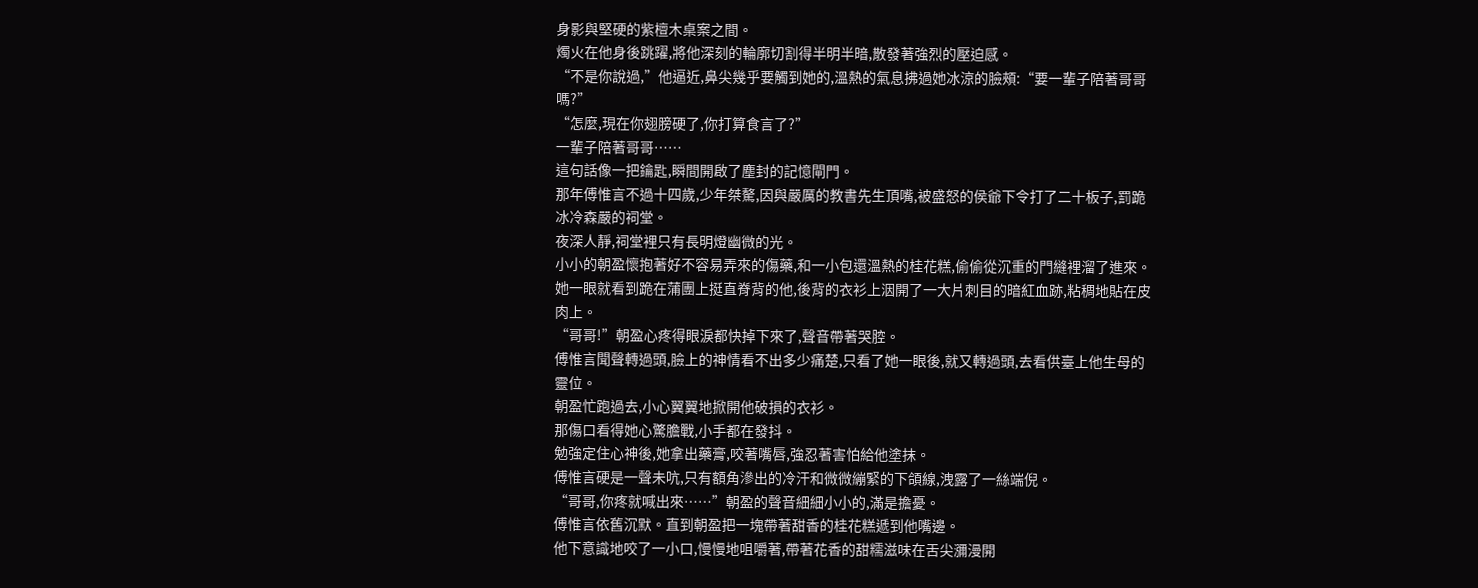身影與堅硬的紫檀木桌案之間。
燭火在他身後跳躍,將他深刻的輪廓切割得半明半暗,散發著強烈的壓迫感。
“不是你說過,”他逼近,鼻尖幾乎要觸到她的,溫熱的氣息拂過她冰涼的臉頰:“要一輩子陪著哥哥嗎?”
“怎麼,現在你翅膀硬了,你打算食言了?”
一輩子陪著哥哥……
這句話像一把鑰匙,瞬間開啟了塵封的記憶閘門。
那年傅惟言不過十四歲,少年桀驁,因與嚴厲的教書先生頂嘴,被盛怒的侯爺下令打了二十板子,罰跪冰冷森嚴的祠堂。
夜深人靜,祠堂裡只有長明燈幽微的光。
小小的朝盈懷抱著好不容易弄來的傷藥,和一小包還溫熱的桂花糕,偷偷從沉重的門縫裡溜了進來。
她一眼就看到跪在蒲團上挺直脊背的他,後背的衣衫上洇開了一大片刺目的暗紅血跡,粘稠地貼在皮肉上。
“哥哥!”朝盈心疼得眼淚都快掉下來了,聲音帶著哭腔。
傅惟言聞聲轉過頭,臉上的神情看不出多少痛楚,只看了她一眼後,就又轉過頭,去看供臺上他生母的靈位。
朝盈忙跑過去,小心翼翼地掀開他破損的衣衫。
那傷口看得她心驚膽戰,小手都在發抖。
勉強定住心神後,她拿出藥膏,咬著嘴唇,強忍著害怕給他塗抹。
傅惟言硬是一聲未吭,只有額角滲出的冷汗和微微繃緊的下頜線,洩露了一絲端倪。
“哥哥,你疼就喊出來……”朝盈的聲音細細小小的,滿是擔憂。
傅惟言依舊沉默。直到朝盈把一塊帶著甜香的桂花糕遞到他嘴邊。
他下意識地咬了一小口,慢慢地咀嚼著,帶著花香的甜糯滋味在舌尖瀰漫開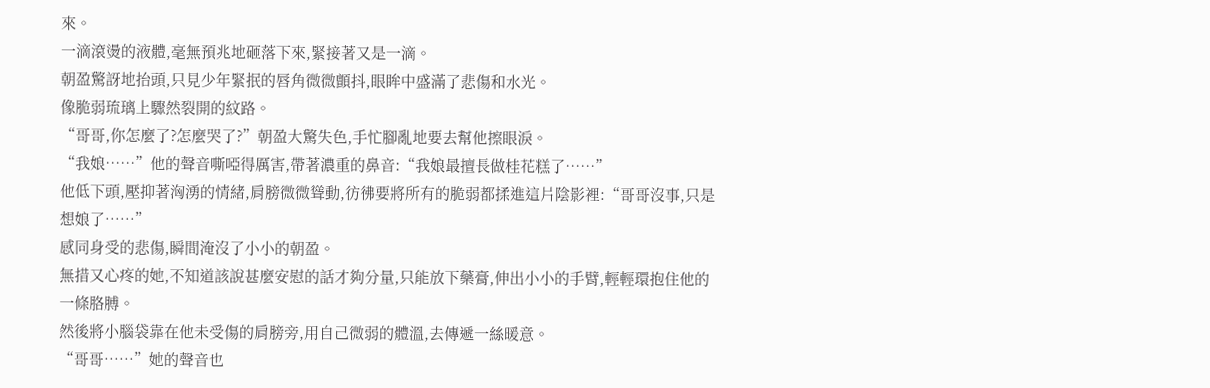來。
一滴滾燙的液體,毫無預兆地砸落下來,緊接著又是一滴。
朝盈驚訝地抬頭,只見少年緊抿的唇角微微顫抖,眼眸中盛滿了悲傷和水光。
像脆弱琉璃上驟然裂開的紋路。
“哥哥,你怎麼了?怎麼哭了?”朝盈大驚失色,手忙腳亂地要去幫他擦眼淚。
“我娘……”他的聲音嘶啞得厲害,帶著濃重的鼻音:“我娘最擅長做桂花糕了……”
他低下頭,壓抑著洶湧的情緒,肩膀微微聳動,彷彿要將所有的脆弱都揉進這片陰影裡:“哥哥沒事,只是想娘了……”
感同身受的悲傷,瞬間淹沒了小小的朝盈。
無措又心疼的她,不知道該說甚麼安慰的話才夠分量,只能放下藥膏,伸出小小的手臂,輕輕環抱住他的一條胳膊。
然後將小腦袋靠在他未受傷的肩膀旁,用自己微弱的體溫,去傳遞一絲暖意。
“哥哥……”她的聲音也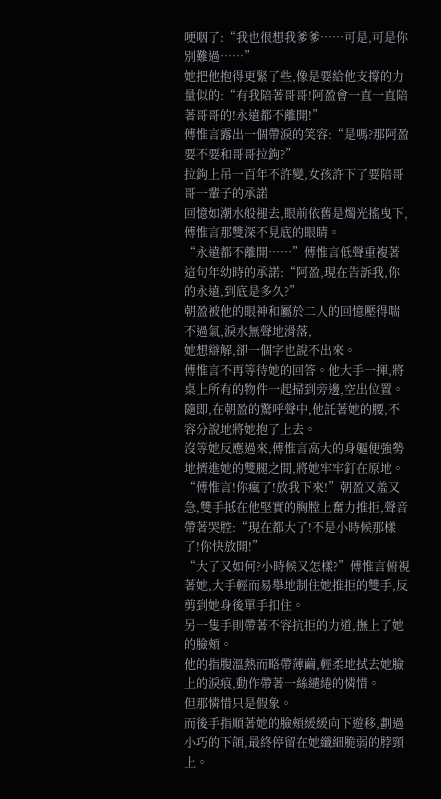哽咽了:“我也很想我爹爹……可是,可是你別難過……”
她把他抱得更緊了些,像是要給他支撐的力量似的:“有我陪著哥哥!阿盈會一直一直陪著哥哥的!永遠都不離開!”
傅惟言露出一個帶淚的笑容:“是嗎?那阿盈要不要和哥哥拉鉤?”
拉鉤上吊一百年不許變,女孩許下了要陪哥哥一輩子的承諾
回憶如潮水般褪去,眼前依舊是燭光搖曳下,傅惟言那雙深不見底的眼睛。
“永遠都不離開……”傅惟言低聲重複著這句年幼時的承諾:“阿盈,現在告訴我,你的永遠,到底是多久?”
朝盈被他的眼神和屬於二人的回憶壓得喘不過氣,淚水無聲地滑落,
她想辯解,卻一個字也說不出來。
傅惟言不再等待她的回答。他大手一揮,將桌上所有的物件一起掃到旁邊,空出位置。
隨即,在朝盈的驚呼聲中,他託著她的腰,不容分說地將她抱了上去。
沒等她反應過來,傅惟言高大的身軀便強勢地擠進她的雙腿之間,將她牢牢釘在原地。
“傅惟言!你瘋了!放我下來!”朝盈又羞又急,雙手抵在他堅實的胸膛上奮力推拒,聲音帶著哭腔:“現在都大了!不是小時候那樣了!你快放開!”
“大了又如何?小時候又怎樣?”傅惟言俯視著她,大手輕而易舉地制住她推拒的雙手,反剪到她身後單手扣住。
另一隻手則帶著不容抗拒的力道,撫上了她的臉頰。
他的指腹溫熱而略帶薄繭,輕柔地拭去她臉上的淚痕,動作帶著一絲繾綣的憐惜。
但那憐惜只是假象。
而後手指順著她的臉頰緩緩向下遊移,劃過小巧的下頜,最終停留在她纖細脆弱的脖頸上。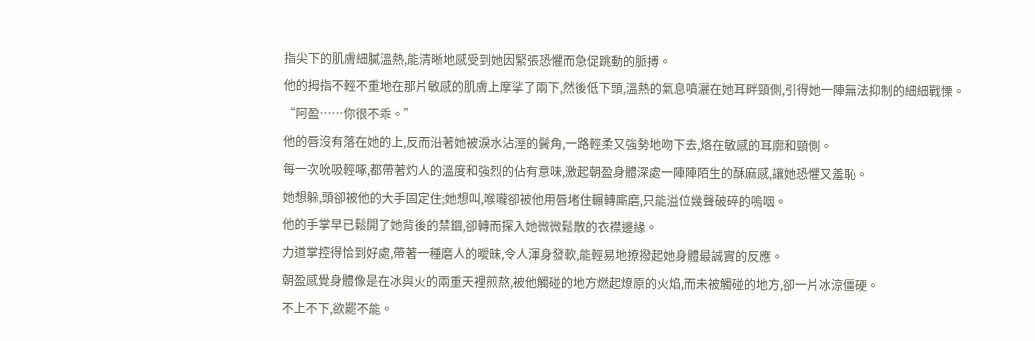指尖下的肌膚細膩溫熱,能清晰地感受到她因緊張恐懼而急促跳動的脈搏。
他的拇指不輕不重地在那片敏感的肌膚上摩挲了兩下,然後低下頭,溫熱的氣息噴灑在她耳畔頸側,引得她一陣無法抑制的細細戰慄。
“阿盈……你很不乖。”
他的唇沒有落在她的上,反而沿著她被淚水沾溼的鬢角,一路輕柔又強勢地吻下去,烙在敏感的耳廓和頸側。
每一次吮吸輕啄,都帶著灼人的溫度和強烈的佔有意味,激起朝盈身體深處一陣陣陌生的酥麻感,讓她恐懼又羞恥。
她想躲,頭卻被他的大手固定住;她想叫,喉嚨卻被他用唇堵住輾轉廝磨,只能溢位幾聲破碎的嗚咽。
他的手掌早已鬆開了她背後的禁錮,卻轉而探入她微微鬆散的衣襟邊緣。
力道掌控得恰到好處,帶著一種磨人的曖昧,令人渾身發軟,能輕易地撩撥起她身體最誠實的反應。
朝盈感覺身體像是在冰與火的兩重天裡煎熬,被他觸碰的地方燃起燎原的火焰,而未被觸碰的地方,卻一片冰涼僵硬。
不上不下,欲罷不能。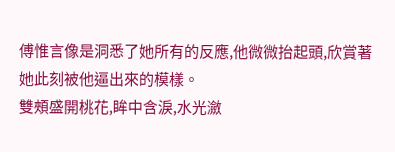傅惟言像是洞悉了她所有的反應,他微微抬起頭,欣賞著她此刻被他逼出來的模樣。
雙頰盛開桃花,眸中含淚,水光瀲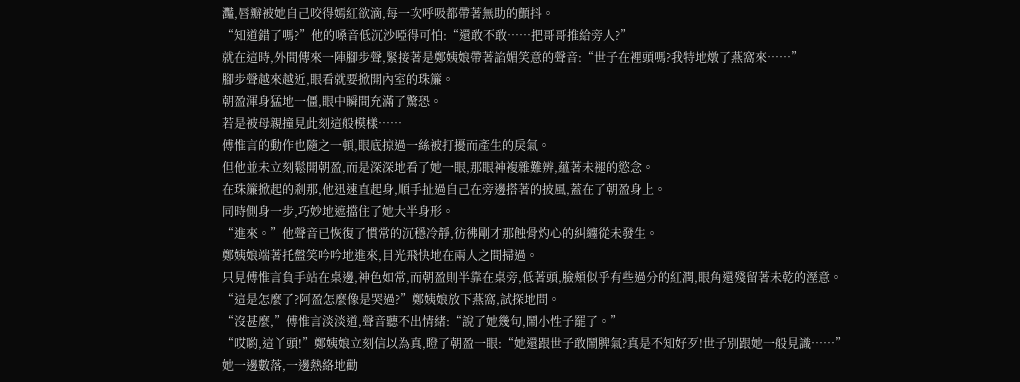灩,唇瓣被她自己咬得嫣紅欲滴,每一次呼吸都帶著無助的顫抖。
“知道錯了嗎?”他的嗓音低沉沙啞得可怕:“還敢不敢……把哥哥推給旁人?”
就在這時,外間傳來一陣腳步聲,緊接著是鄭姨娘帶著諂媚笑意的聲音:“世子在裡頭嗎?我特地燉了燕窩來……”
腳步聲越來越近,眼看就要掀開內室的珠簾。
朝盈渾身猛地一僵,眼中瞬間充滿了驚恐。
若是被母親撞見此刻這般模樣……
傅惟言的動作也隨之一頓,眼底掠過一絲被打擾而產生的戾氣。
但他並未立刻鬆開朝盈,而是深深地看了她一眼,那眼神複雜難辨,蘊著未褪的慾念。
在珠簾掀起的剎那,他迅速直起身,順手扯過自己在旁邊搭著的披風,蓋在了朝盈身上。
同時側身一步,巧妙地遮擋住了她大半身形。
“進來。”他聲音已恢復了慣常的沉穩冷靜,彷彿剛才那蝕骨灼心的糾纏從未發生。
鄭姨娘端著托盤笑吟吟地進來,目光飛快地在兩人之間掃過。
只見傅惟言負手站在桌邊,神色如常,而朝盈則半靠在桌旁,低著頭,臉頰似乎有些過分的紅潤,眼角還殘留著未乾的溼意。
“這是怎麼了?阿盈怎麼像是哭過?”鄭姨娘放下燕窩,試探地問。
“沒甚麼,”傅惟言淡淡道,聲音聽不出情緒:“說了她幾句,鬧小性子罷了。”
“哎喲,這丫頭!”鄭姨娘立刻信以為真,瞪了朝盈一眼:“她還跟世子敢鬧脾氣?真是不知好歹!世子別跟她一般見識……”
她一邊數落,一邊熱絡地勸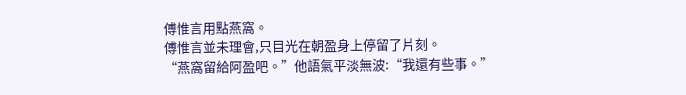傅惟言用點燕窩。
傅惟言並未理會,只目光在朝盈身上停留了片刻。
“燕窩留給阿盈吧。”他語氣平淡無波:“我還有些事。”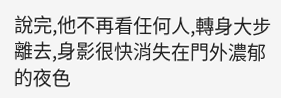說完,他不再看任何人,轉身大步離去,身影很快消失在門外濃郁的夜色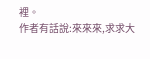裡。
作者有話說:來來來,求求大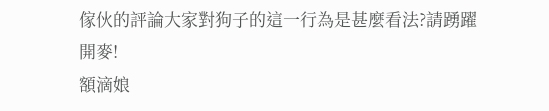傢伙的評論大家對狗子的這一行為是甚麼看法?請踴躍開麥!
額滴娘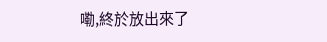嘞,終於放出來了